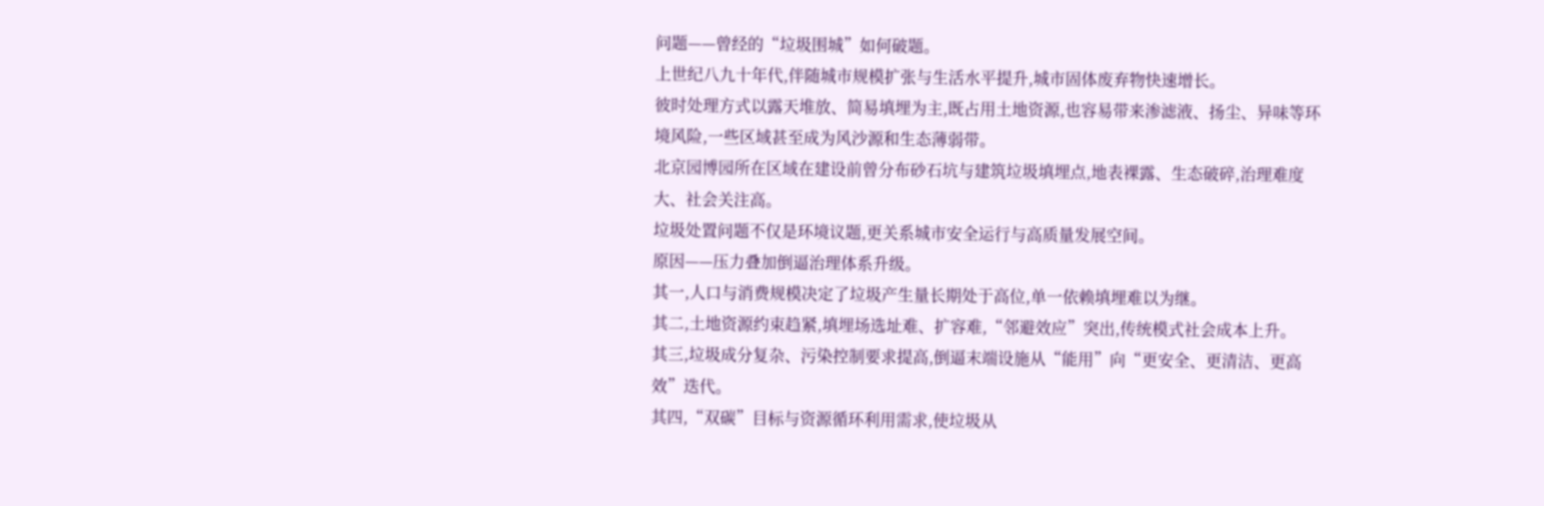问题——曾经的“垃圾围城”如何破题。
上世纪八九十年代,伴随城市规模扩张与生活水平提升,城市固体废弃物快速增长。
彼时处理方式以露天堆放、简易填埋为主,既占用土地资源,也容易带来渗滤液、扬尘、异味等环境风险,一些区域甚至成为风沙源和生态薄弱带。
北京园博园所在区域在建设前曾分布砂石坑与建筑垃圾填埋点,地表裸露、生态破碎,治理难度大、社会关注高。
垃圾处置问题不仅是环境议题,更关系城市安全运行与高质量发展空间。
原因——压力叠加倒逼治理体系升级。
其一,人口与消费规模决定了垃圾产生量长期处于高位,单一依赖填埋难以为继。
其二,土地资源约束趋紧,填埋场选址难、扩容难,“邻避效应”突出,传统模式社会成本上升。
其三,垃圾成分复杂、污染控制要求提高,倒逼末端设施从“能用”向“更安全、更清洁、更高效”迭代。
其四,“双碳”目标与资源循环利用需求,使垃圾从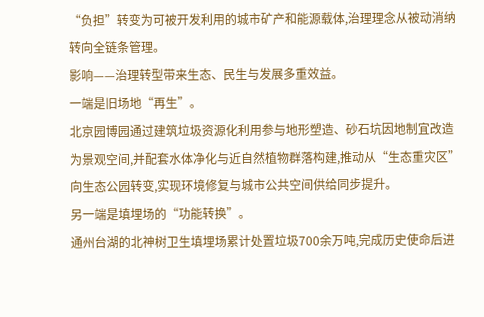“负担”转变为可被开发利用的城市矿产和能源载体,治理理念从被动消纳转向全链条管理。
影响——治理转型带来生态、民生与发展多重效益。
一端是旧场地“再生”。
北京园博园通过建筑垃圾资源化利用参与地形塑造、砂石坑因地制宜改造为景观空间,并配套水体净化与近自然植物群落构建,推动从“生态重灾区”向生态公园转变,实现环境修复与城市公共空间供给同步提升。
另一端是填埋场的“功能转换”。
通州台湖的北神树卫生填埋场累计处置垃圾700余万吨,完成历史使命后进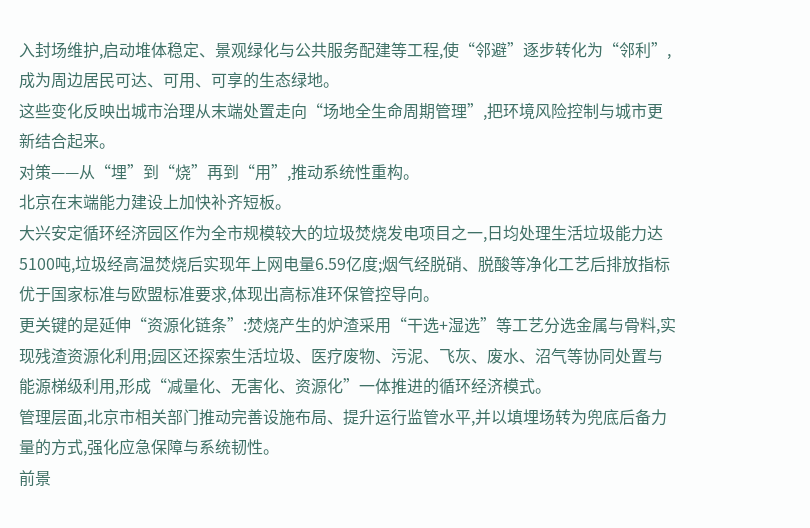入封场维护,启动堆体稳定、景观绿化与公共服务配建等工程,使“邻避”逐步转化为“邻利”,成为周边居民可达、可用、可享的生态绿地。
这些变化反映出城市治理从末端处置走向“场地全生命周期管理”,把环境风险控制与城市更新结合起来。
对策——从“埋”到“烧”再到“用”,推动系统性重构。
北京在末端能力建设上加快补齐短板。
大兴安定循环经济园区作为全市规模较大的垃圾焚烧发电项目之一,日均处理生活垃圾能力达5100吨,垃圾经高温焚烧后实现年上网电量6.59亿度;烟气经脱硝、脱酸等净化工艺后排放指标优于国家标准与欧盟标准要求,体现出高标准环保管控导向。
更关键的是延伸“资源化链条”:焚烧产生的炉渣采用“干选+湿选”等工艺分选金属与骨料,实现残渣资源化利用;园区还探索生活垃圾、医疗废物、污泥、飞灰、废水、沼气等协同处置与能源梯级利用,形成“减量化、无害化、资源化”一体推进的循环经济模式。
管理层面,北京市相关部门推动完善设施布局、提升运行监管水平,并以填埋场转为兜底后备力量的方式,强化应急保障与系统韧性。
前景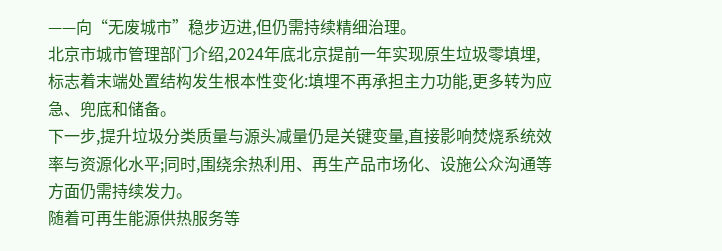——向“无废城市”稳步迈进,但仍需持续精细治理。
北京市城市管理部门介绍,2024年底北京提前一年实现原生垃圾零填埋,标志着末端处置结构发生根本性变化:填埋不再承担主力功能,更多转为应急、兜底和储备。
下一步,提升垃圾分类质量与源头减量仍是关键变量,直接影响焚烧系统效率与资源化水平;同时,围绕余热利用、再生产品市场化、设施公众沟通等方面仍需持续发力。
随着可再生能源供热服务等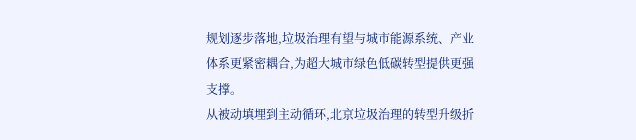规划逐步落地,垃圾治理有望与城市能源系统、产业体系更紧密耦合,为超大城市绿色低碳转型提供更强支撑。
从被动填埋到主动循环,北京垃圾治理的转型升级折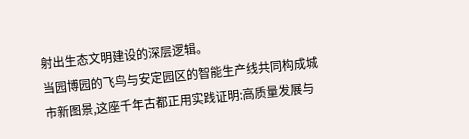射出生态文明建设的深层逻辑。
当园博园的飞鸟与安定园区的智能生产线共同构成城市新图景,这座千年古都正用实践证明:高质量发展与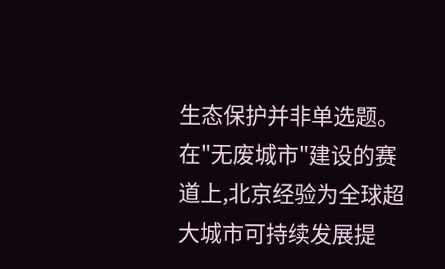生态保护并非单选题。
在"无废城市"建设的赛道上,北京经验为全球超大城市可持续发展提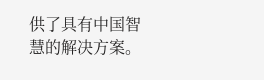供了具有中国智慧的解决方案。